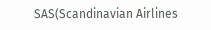SAS(Scandinavian Airlines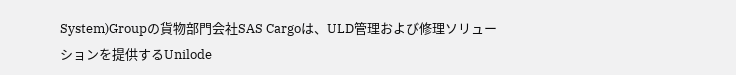System)Groupの貨物部門会社SAS Cargoは、ULD管理および修理ソリューションを提供するUnilode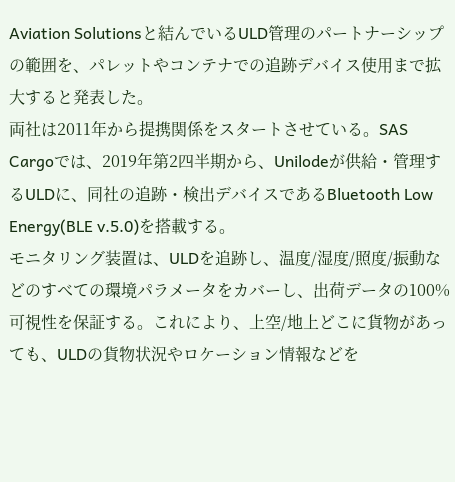Aviation Solutionsと結んでいるULD管理のパートナーシップの範囲を、パレットやコンテナでの追跡デバイス使用まで拡大すると発表した。
両社は2011年から提携関係をスタートさせている。SAS Cargoでは、2019年第2四半期から、Unilodeが供給・管理するULDに、同社の追跡・検出デバイスであるBluetooth Low Energy(BLE v.5.0)を搭載する。
モニタリング装置は、ULDを追跡し、温度/湿度/照度/振動などのすべての環境パラメータをカバーし、出荷データの100%可視性を保証する。これにより、上空/地上どこに貨物があっても、ULDの貨物状況やロケーション情報などを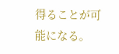得ることが可能になる。